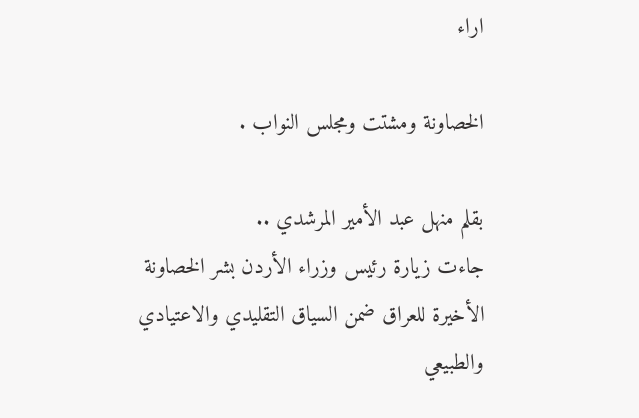اراء

الخصاونة ومشتت ومجلس النواب .

بقلم منهل عبد الأمير المرشدي ..
جاءت زيارة رئيس وزراء الأردن بشر الخصاونة الأخيرة للعراق ضمن السياق التقليدي والاعتيادي والطبيعي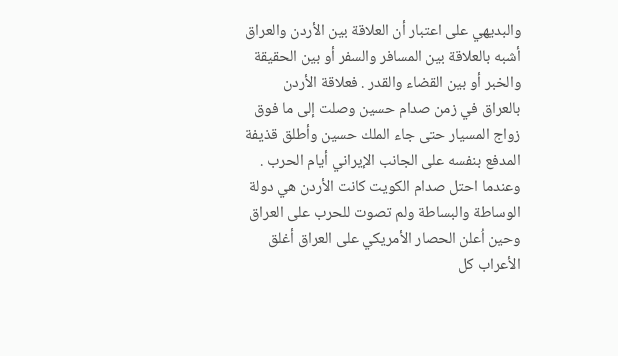والبديهي على اعتبار أن العلاقة بين الأردن والعراق أشبه بالعلاقة بين المسافر والسفر أو بين الحقيقة والخبر أو بين القضاء والقدر . فعلاقة الأردن بالعراق في زمن صدام حسين وصلت إلى ما فوق زواج المسيار حتى جاء الملك حسين وأطلق قذيفة المدفع بنفسه على الجانب الإيراني أيام الحرب . وعندما احتل صدام الكويت كانت الأردن هي دولة الوساطة والبساطة ولم تصوت للحرب على العراق وحين اُعلن الحصار الأمريكي على العراق أغلق الأعراب كل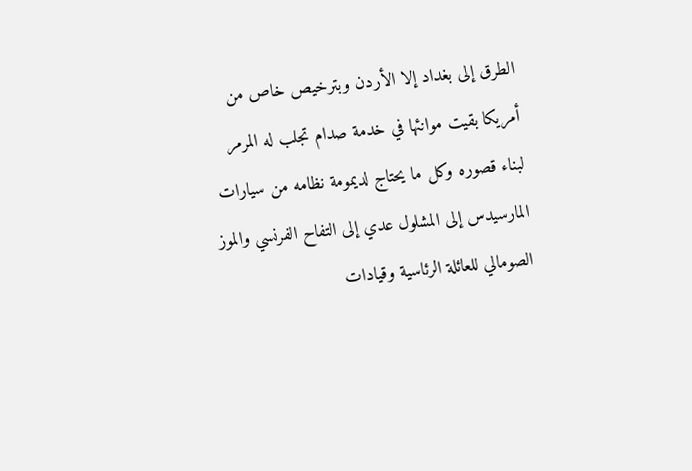الطرق إلى بغداد إلا الأردن وبترخيص خاص من أمريكا بقيت موانئها في خدمة صدام تجلب له المرمر لبناء قصوره وكل ما يحتاج لديمومة نظامه من سيارات المارسيدس إلى المشلول عدي إلى التفاح الفرنسي والموز الصومالي للعائلة الرئاسية وقيادات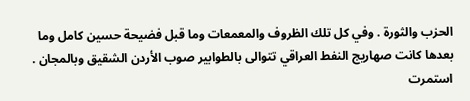الحزب والثورة . وفي كل تلك الظروف والمعمعات وما قبل فضيحة حسين كامل وما بعدها كانت صهاريج النفط العراقي تتوالى بالطوابير صوب الأردن الشقيق وبالمجان . استمرت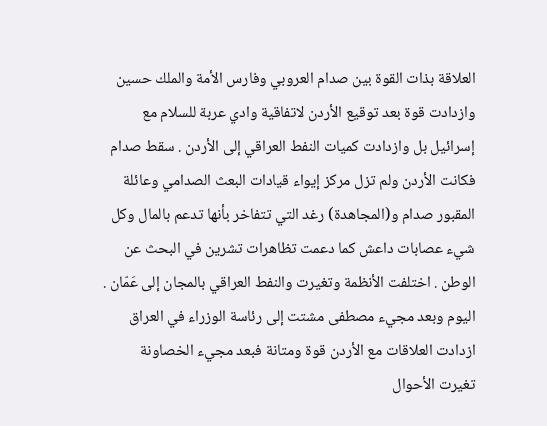العلاقة بذات القوة بين صدام العروبي وفارس الأمة والملك حسين وازدادت قوة بعد توقيع الأردن لاتفاقية وادي عربة للسلام مع إسرائيل بل وازدادت كميات النفط العراقي إلى الأردن . سقط صدام فكانت الأردن ولم تزل مركز إيواء قيادات البعث الصدامي وعائلة المقبور صدام و(المجاهدة) رغد التي تتفاخر بأنها تدعم بالمال وكل شيء عصابات داعش كما دعمت تظاهرات تشرين في البحث عن الوطن . اختلفت الأنظمة وتغيرت والنفط العراقي بالمجان إلى عَمّان . اليوم وبعد مجيء مصطفى مشتت إلى رئاسة الوزراء في العراق ازدادت العلاقات مع الأردن قوة ومتانة فبعد مجيء الخصاونة تغيرت الأحوال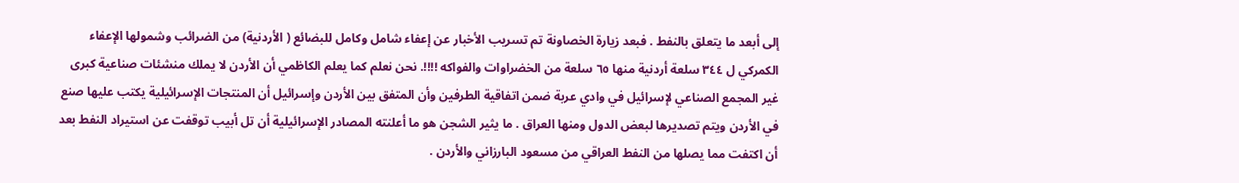إلى أبعد ما يتعلق بالنفط . فبعد زيارة الخصاونة تم تسريب الأخبار عن إعفاء شامل وكامل للبضائع ( الأردنية) من الضرائب وشمولها الإعفاء الكمركي ل ٣٤٤ سلعة أردنية منها ٦٥ سلعة من الخضراوات والفواكه !!!!. نحن نعلم كما يعلم الكاظمي أن الأردن لا يملك منشئات صناعية كبرى غير المجمع الصناعي لإسرائيل في وادي عربة ضمن اتفاقية الطرفين وأن المتفق بين الأردن وإسرائيل أن المنتجات الإسرائيلية يكتب عليها صنع في الأردن ويتم تصديرها لبعض الدول ومنها العراق . ما يثير الشجن هو ما أعلنته المصادر الإسرائيلية أن تل أبيب توقفت عن استيراد النفط بعد أن اكتفت مما يصلها من النفط العراقي من مسعود البارزاني والأردن .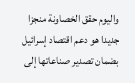واليوم حقق الخصاونة منجزا جديدا هو دعم اقتصاد إسرائيل بضمان تصدير صناعاتها إلى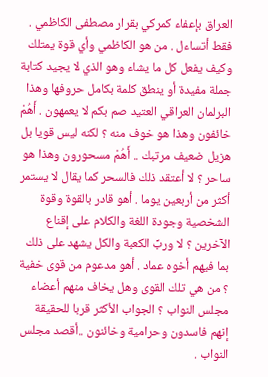العراق بإعفاء كمركي بقرار مصطفى الكاظمي . فقط أتساءل . من هو الكاظمي وأي قوة يمتلك وكيف يفعل كل ما يشاء وهو الذي لا يجيد كتابة جملة مفيدة أو ينطق كلمة بكامل حروفها وهذا البرلمان العراقي العتيد صم بكم لا يعمهون . أَهُمْ خائفون وهذا هو خوف منه ؟ لكنه ليس قويا بل هزيل ضعيف مرتبك .. أَهُمْ مسحورون وهذا هو ساحر ؟ لا أعتقد ذلك فالسحر كما يقال لا يستمر أكثر من أربعين يوما . أهو قادر بالقوة وقوة الشخصية وجودة اللغة والكلام على إقناع الآخرين ؟ لا وربِّ الكعبة والكل يشهد على ذلك بما فيهم أخوه عماد . أهو مدعوم من قوى خفية ؟ من هي تلك القوى وهل يخاف منهم أعضاء مجلس النواب ؟ الجواب الأكثر قربا للحقيقة إنهم فاسدون وحرامية وخائنون ..أقصد مجلس النواب .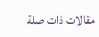مقالات ذات صلة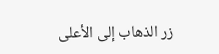زر الذهاب إلى الأعلى